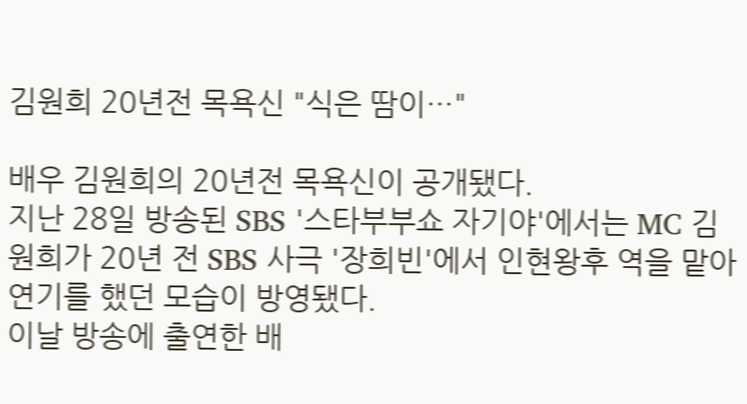김원희 20년전 목욕신 "식은 땀이…"

배우 김원희의 20년전 목욕신이 공개됐다.
지난 28일 방송된 SBS '스타부부쇼 자기야'에서는 MC 김원희가 20년 전 SBS 사극 '장희빈'에서 인현왕후 역을 맡아 연기를 했던 모습이 방영됐다.
이날 방송에 출연한 배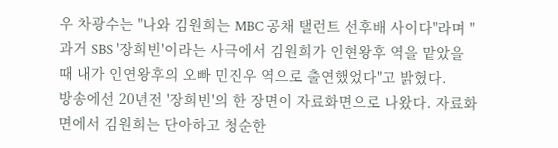우 차광수는 "나와 김원희는 MBC 공채 탤런트 선후배 사이다"라며 "과거 SBS '장희빈'이라는 사극에서 김원희가 인현왕후 역을 맡았을 때 내가 인연왕후의 오빠 민진우 역으로 출연했었다"고 밝혔다.
방송에선 20년전 '장희빈'의 한 장면이 자료화면으로 나왔다. 자료화면에서 김원희는 단아하고 청순한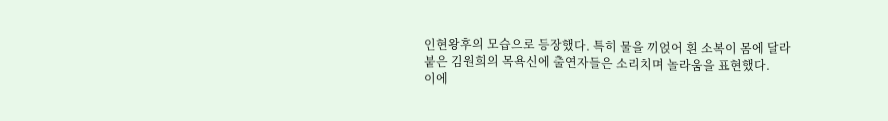인현왕후의 모습으로 등장했다. 특히 물을 끼얹어 흰 소복이 몸에 달라붙은 김원희의 목욕신에 출연자들은 소리치며 놀라움을 표현했다.
이에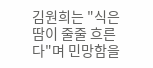김원희는 "식은 땀이 줄줄 흐른다"며 민망함을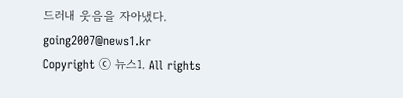드러내 웃음을 자아냈다.
going2007@news1.kr
Copyright ⓒ 뉴스1. All rights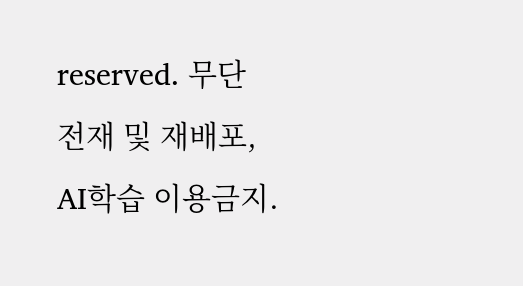reserved. 무단 전재 및 재배포, AI학습 이용금지.